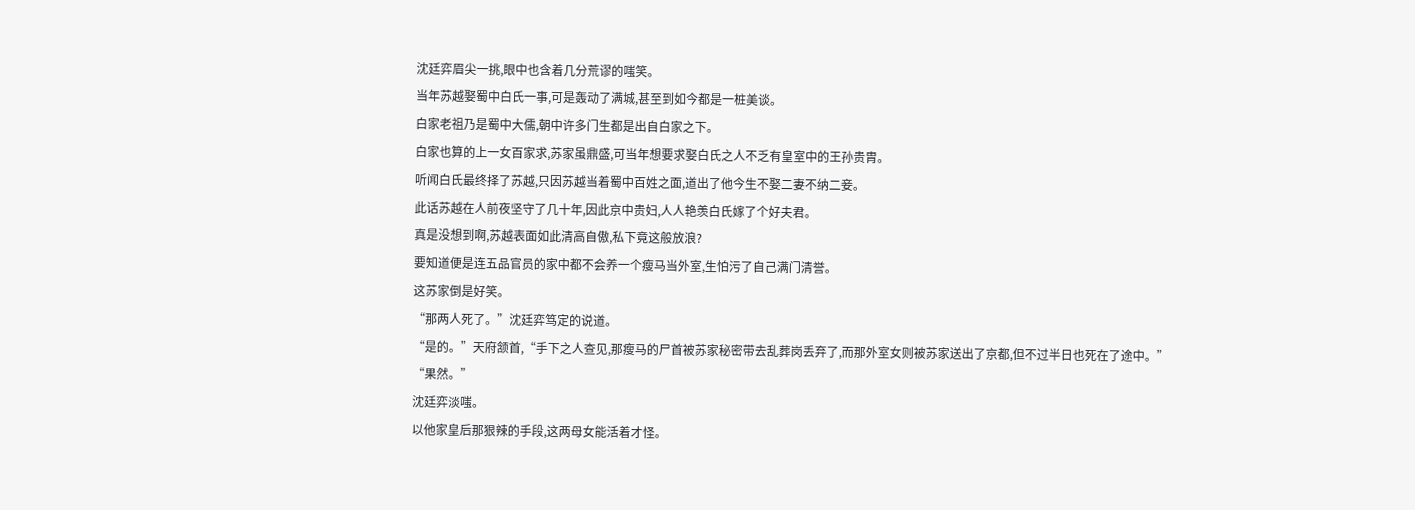沈廷弈眉尖一挑,眼中也含着几分荒谬的嗤笑。
当年苏越娶蜀中白氏一事,可是轰动了满城,甚至到如今都是一桩美谈。
白家老祖乃是蜀中大儒,朝中许多门生都是出自白家之下。
白家也算的上一女百家求,苏家虽鼎盛,可当年想要求娶白氏之人不乏有皇室中的王孙贵胄。
听闻白氏最终择了苏越,只因苏越当着蜀中百姓之面,道出了他今生不娶二妻不纳二妾。
此话苏越在人前夜坚守了几十年,因此京中贵妇,人人艳羡白氏嫁了个好夫君。
真是没想到啊,苏越表面如此清高自傲,私下竟这般放浪?
要知道便是连五品官员的家中都不会养一个瘦马当外室,生怕污了自己满门清誉。
这苏家倒是好笑。
“那两人死了。”沈廷弈笃定的说道。
“是的。”天府颔首,“手下之人查见,那瘦马的尸首被苏家秘密带去乱葬岗丢弃了,而那外室女则被苏家送出了京都,但不过半日也死在了途中。”
“果然。”
沈廷弈淡嗤。
以他家皇后那狠辣的手段,这两母女能活着才怪。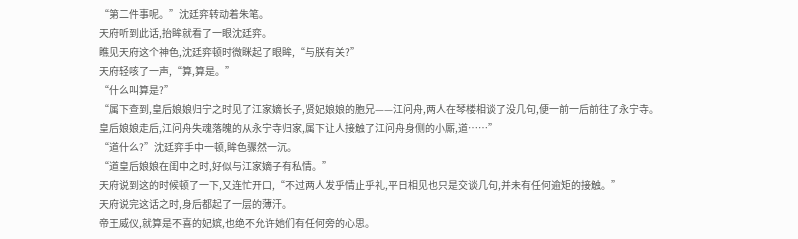“第二件事呢。”沈廷弈转动着朱笔。
天府听到此话,抬眸就看了一眼沈廷弈。
瞧见天府这个神色,沈廷弈顿时微眯起了眼眸,“与朕有关?”
天府轻咳了一声,“算,算是。”
“什么叫算是?”
“属下查到,皇后娘娘归宁之时见了江家嫡长子,贤妃娘娘的胞兄——江问舟,两人在琴楼相谈了没几句,便一前一后前往了永宁寺。
皇后娘娘走后,江问舟失魂落魄的从永宁寺归家,属下让人接触了江问舟身侧的小厮,道……”
“道什么?”沈廷弈手中一顿,眸色骤然一沉。
“道皇后娘娘在闺中之时,好似与江家嫡子有私情。”
天府说到这的时候顿了一下,又连忙开口,“不过两人发乎情止乎礼,平日相见也只是交谈几句,并未有任何逾矩的接触。”
天府说完这话之时,身后都起了一层的薄汗。
帝王威仪,就算是不喜的妃嫔,也绝不允许她们有任何旁的心思。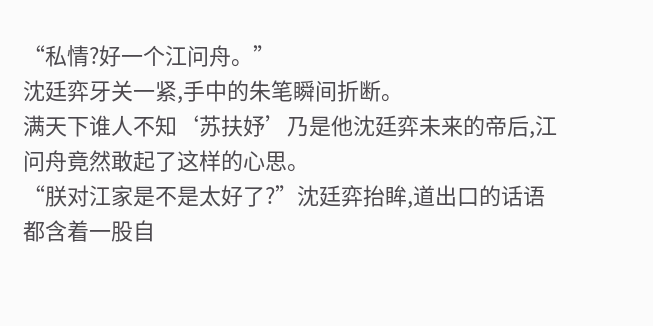“私情?好一个江问舟。”
沈廷弈牙关一紧,手中的朱笔瞬间折断。
满天下谁人不知‘苏扶妤’乃是他沈廷弈未来的帝后,江问舟竟然敢起了这样的心思。
“朕对江家是不是太好了?”沈廷弈抬眸,道出口的话语都含着一股自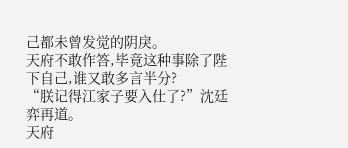己都未曾发觉的阴戾。
天府不敢作答,毕竟这种事除了陛下自己,谁又敢多言半分?
“朕记得江家子要入仕了?”沈廷弈再道。
天府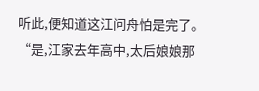听此,便知道这江问舟怕是完了。
“是,江家去年高中,太后娘娘那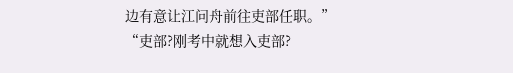边有意让江问舟前往吏部任职。”
“吏部?刚考中就想入吏部?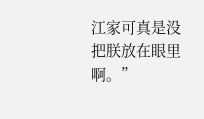江家可真是没把朕放在眼里啊。”